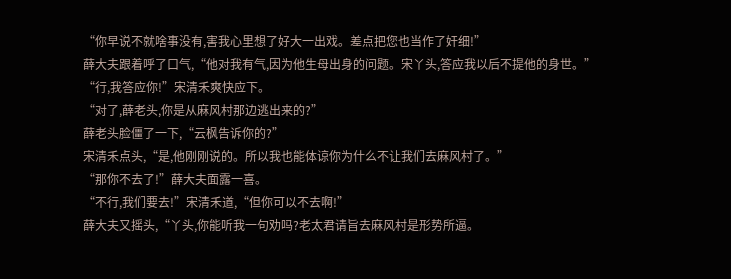“你早说不就啥事没有,害我心里想了好大一出戏。差点把您也当作了奸细!”
薛大夫跟着呼了口气,“他对我有气,因为他生母出身的问题。宋丫头,答应我以后不提他的身世。”
“行,我答应你!”宋清禾爽快应下。
“对了,薛老头,你是从麻风村那边逃出来的?”
薛老头脸僵了一下,“云枫告诉你的?”
宋清禾点头,“是,他刚刚说的。所以我也能体谅你为什么不让我们去麻风村了。”
“那你不去了!”薛大夫面露一喜。
“不行,我们要去!”宋清禾道,“但你可以不去啊!”
薛大夫又摇头,“丫头,你能听我一句劝吗?老太君请旨去麻风村是形势所逼。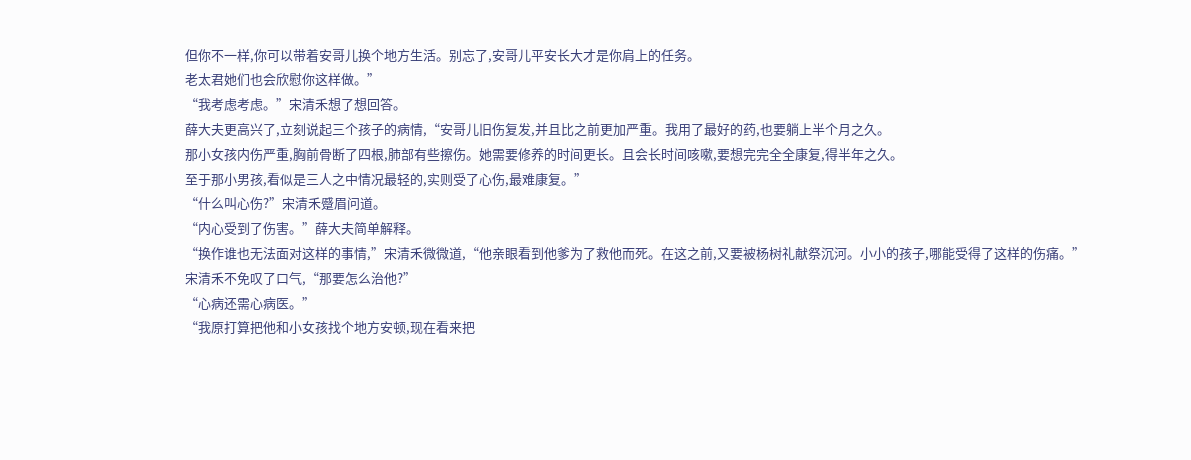但你不一样,你可以带着安哥儿换个地方生活。别忘了,安哥儿平安长大才是你肩上的任务。
老太君她们也会欣慰你这样做。”
“我考虑考虑。”宋清禾想了想回答。
薛大夫更高兴了,立刻说起三个孩子的病情,“安哥儿旧伤复发,并且比之前更加严重。我用了最好的药,也要躺上半个月之久。
那小女孩内伤严重,胸前骨断了四根,肺部有些擦伤。她需要修养的时间更长。且会长时间咳嗽,要想完完全全康复,得半年之久。
至于那小男孩,看似是三人之中情况最轻的,实则受了心伤,最难康复。”
“什么叫心伤?”宋清禾蹙眉问道。
“内心受到了伤害。”薛大夫简单解释。
“换作谁也无法面对这样的事情,”宋清禾微微道,“他亲眼看到他爹为了救他而死。在这之前,又要被杨树礼献祭沉河。小小的孩子,哪能受得了这样的伤痛。”
宋清禾不免叹了口气,“那要怎么治他?”
“心病还需心病医。”
“我原打算把他和小女孩找个地方安顿,现在看来把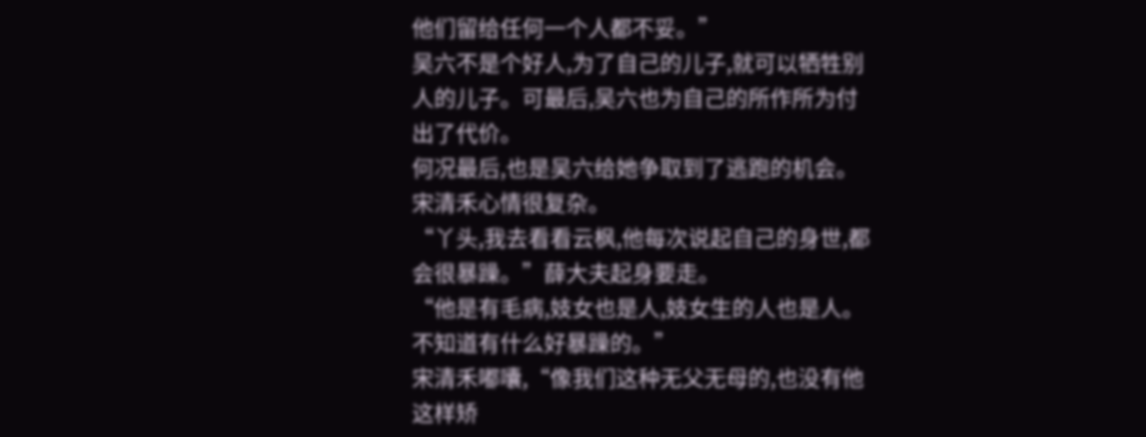他们留给任何一个人都不妥。”
吴六不是个好人,为了自己的儿子,就可以牺牲别人的儿子。可最后,吴六也为自己的所作所为付出了代价。
何况最后,也是吴六给她争取到了逃跑的机会。
宋清禾心情很复杂。
“丫头,我去看看云枫,他每次说起自己的身世,都会很暴躁。”薛大夫起身要走。
“他是有毛病,妓女也是人,妓女生的人也是人。不知道有什么好暴躁的。”
宋清禾嘟囔,“像我们这种无父无母的,也没有他这样矫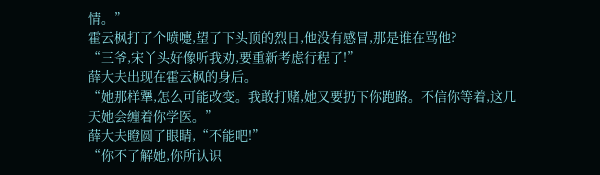情。”
霍云枫打了个喷嚏,望了下头顶的烈日,他没有感冒,那是谁在骂他?
“三爷,宋丫头好像听我劝,要重新考虑行程了!”
薛大夫出现在霍云枫的身后。
“她那样犟,怎么可能改变。我敢打赌,她又要扔下你跑路。不信你等着,这几天她会缠着你学医。”
薛大夫瞪圆了眼睛,“不能吧!”
“你不了解她,你所认识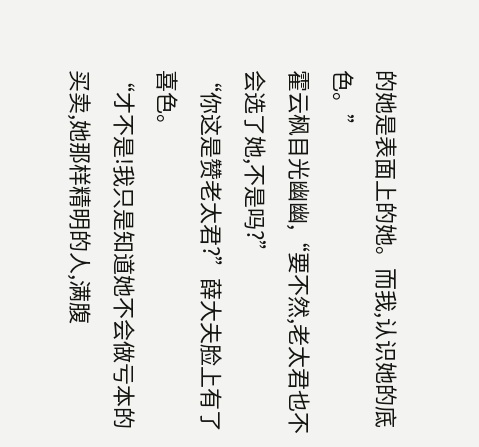的她是表面上的她。而我,认识她的底色。”
霍云枫目光幽幽,“要不然,老太君也不会选了她,不是吗?”
“你这是赞老太君?”薛大夫脸上有了喜色。
“才不是!我只是知道她不会做亏本的买卖,她那样精明的人,满腹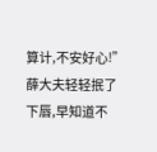算计,不安好心!”
薛大夫轻轻抿了下唇,早知道不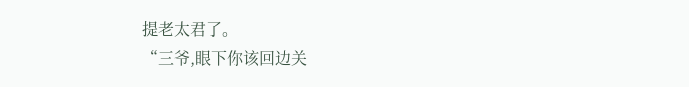提老太君了。
“三爷,眼下你该回边关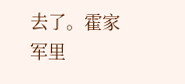去了。霍家军里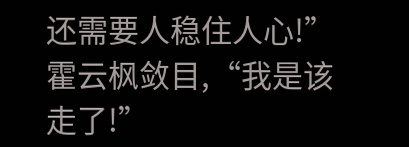还需要人稳住人心!”
霍云枫敛目,“我是该走了!”